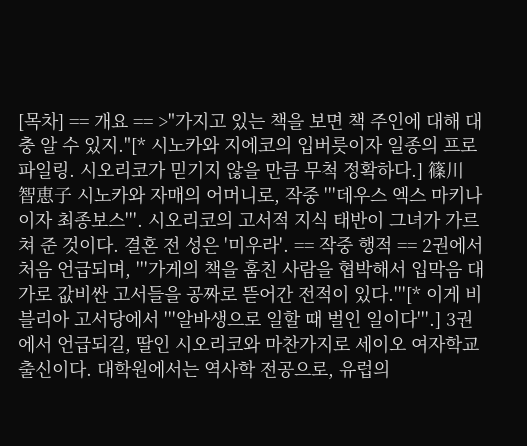[목차] == 개요 == >"가지고 있는 책을 보면 책 주인에 대해 대충 알 수 있지."[* 시노카와 지에코의 입버릇이자 일종의 프로파일링. 시오리코가 믿기지 않을 만큼 무척 정확하다.] 篠川 智恵子 시노카와 자매의 어머니로, 작중 '''데우스 엑스 마키나이자 최종보스'''. 시오리코의 고서적 지식 태반이 그녀가 가르쳐 준 것이다. 결혼 전 성은 '미우라'. == 작중 행적 == 2권에서 처음 언급되며, '''가게의 책을 훔친 사람을 협박해서 입막음 대가로 값비싼 고서들을 공짜로 뜯어간 전적이 있다.'''[* 이게 비블리아 고서당에서 '''알바생으로 일할 때 벌인 일이다'''.] 3권에서 언급되길, 딸인 시오리코와 마찬가지로 세이오 여자학교 출신이다. 대학원에서는 역사학 전공으로, 유럽의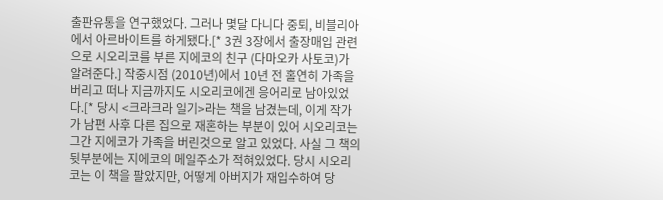출판유통을 연구했었다. 그러나 몇달 다니다 중퇴, 비블리아에서 아르바이트를 하게됐다.[* 3권 3장에서 출장매입 관련으로 시오리코를 부른 지에코의 친구 (다마오카 사토코)가 알려준다.] 작중시점 (2010년)에서 10년 전 홀연히 가족을 버리고 떠나 지금까지도 시오리코에겐 응어리로 남아있었다.[* 당시 <크라크라 일기>라는 책을 남겼는데, 이게 작가가 남편 사후 다른 집으로 재혼하는 부분이 있어 시오리코는 그간 지에코가 가족을 버린것으로 알고 있었다. 사실 그 책의 뒷부분에는 지에코의 메일주소가 적혀있었다. 당시 시오리코는 이 책을 팔았지만, 어떻게 아버지가 재입수하여 당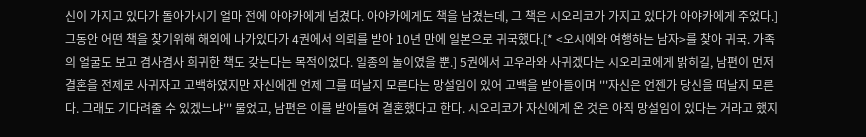신이 가지고 있다가 돌아가시기 얼마 전에 아야카에게 넘겼다. 아야카에게도 책을 남겼는데, 그 책은 시오리코가 가지고 있다가 아야카에게 주었다.] 그동안 어떤 책을 찾기위해 해외에 나가있다가 4권에서 의뢰를 받아 10년 만에 일본으로 귀국했다.[* <오시에와 여행하는 남자>를 찾아 귀국. 가족의 얼굴도 보고 겸사겸사 희귀한 책도 갖는다는 목적이었다. 일종의 놀이였을 뿐.] 5권에서 고우라와 사귀겠다는 시오리코에게 밝히길, 남편이 먼저 결혼을 전제로 사귀자고 고백하였지만 자신에겐 언제 그를 떠날지 모른다는 망설임이 있어 고백을 받아들이며 '''자신은 언젠가 당신을 떠날지 모른다. 그래도 기다려줄 수 있겠느냐''' 물었고, 남편은 이를 받아들여 결혼했다고 한다. 시오리코가 자신에게 온 것은 아직 망설임이 있다는 거라고 했지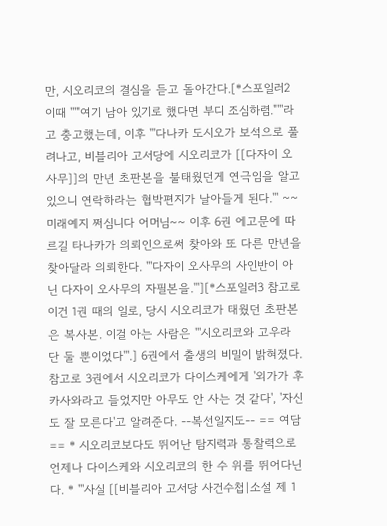만, 시오리코의 결심을 듣고 돌아간다.[*스포일러2 이때 '''"여기 남아 있기로 했다면 부디 조심하렴."'''라고 충고했는데, 이후 '''다나카 도시오가 보석으로 풀려나고, 비블리아 고서당에 시오리코가 [[다자이 오사무]]의 만년 초판본을 불태웠던게 연극임을 알고 있으니 연락하라는 협박편지가 날아들게 된다.''' ~~미래예지 쩌심니다 어머님~~ 이후 6권 에고문에 따르길 타나카가 의뢰인으로써 찾아와 또 다른 만년을 찾아달라 의뢰한다. '''다자이 오사무의 사인반이 아닌 다자이 오사무의 자필본을.'''][*스포일러3 참고로 이건 1권 때의 일로, 당시 시오리코가 태웠던 초판본은 복사본. 이걸 아는 사람은 '''시오리코와 고우라 단 둘 뿐이었다'''.] 6권에서 출생의 비밀이 밝혀졌다. 참고로 3권에서 시오리코가 다이스케에게 '외가가 후카사와라고 들었지만 아무도 안 사는 것 같다', '자신도 잘 모른다'고 알려준다. --복선일지도-- == 여담 == * 시오리코보다도 뛰어난 탐지력과 통찰력으로 언제나 다이스케와 시오리코의 한 수 위를 뛰어다닌다. * '''사실 [[비블리아 고서당 사건수첩|소설 제 1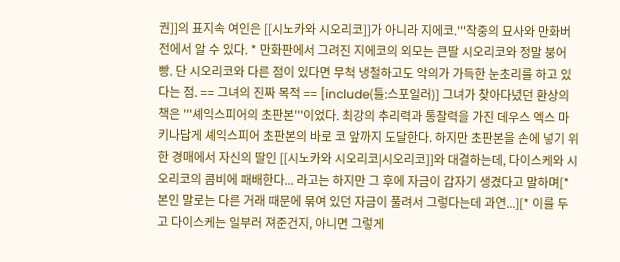권]]의 표지속 여인은 [[시노카와 시오리코]]가 아니라 지에코.'''작중의 묘사와 만화버전에서 알 수 있다. * 만화판에서 그려진 지에코의 외모는 큰딸 시오리코와 정말 붕어빵. 단 시오리코와 다른 점이 있다면 무척 냉철하고도 악의가 가득한 눈초리를 하고 있다는 점. == 그녀의 진짜 목적 == [include(틀:스포일러)] 그녀가 찾아다녔던 환상의 책은 '''셰익스피어의 초판본'''이었다. 최강의 추리력과 통찰력을 가진 데우스 엑스 마키나답게 셰익스피어 초판본의 바로 코 앞까지 도달한다. 하지만 초판본을 손에 넣기 위한 경매에서 자신의 딸인 [[시노카와 시오리코|시오리코]]와 대결하는데, 다이스케와 시오리코의 콤비에 패배한다... 라고는 하지만 그 후에 자금이 갑자기 생겼다고 말하며[* 본인 말로는 다른 거래 때문에 묶여 있던 자금이 풀려서 그렇다는데 과연...][* 이를 두고 다이스케는 일부러 져준건지, 아니면 그렇게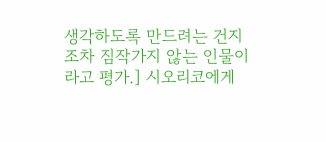생각하도록 만드려는 건지 조차 짐작가지 않는 인물이라고 평가.] 시오리코에게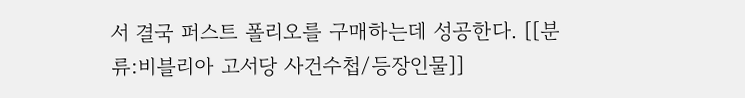서 결국 퍼스트 폴리오를 구매하는데 성공한다. [[분류:비블리아 고서당 사건수첩/등장인물]]